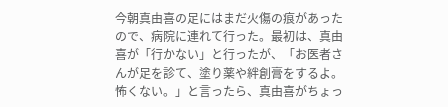今朝真由喜の足にはまだ火傷の痕があったので、病院に連れて行った。最初は、真由喜が「行かない」と行ったが、「お医者さんが足を診て、塗り薬や絆創膏をするよ。怖くない。」と言ったら、真由喜がちょっ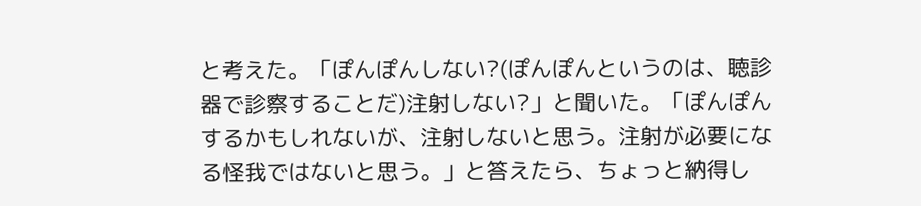と考えた。「ぽんぽんしない?(ぽんぽんというのは、聴診器で診察することだ)注射しない?」と聞いた。「ぽんぽんするかもしれないが、注射しないと思う。注射が必要になる怪我ではないと思う。」と答えたら、ちょっと納得し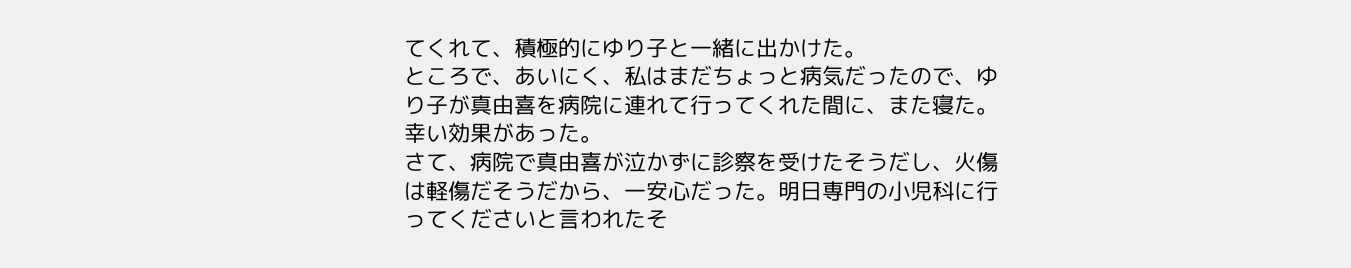てくれて、積極的にゆり子と一緒に出かけた。
ところで、あいにく、私はまだちょっと病気だったので、ゆり子が真由喜を病院に連れて行ってくれた間に、また寝た。幸い効果があった。
さて、病院で真由喜が泣かずに診察を受けたそうだし、火傷は軽傷だそうだから、一安心だった。明日専門の小児科に行ってくださいと言われたそ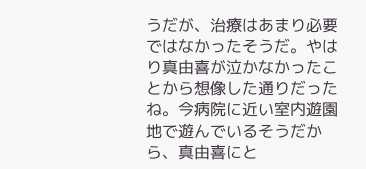うだが、治療はあまり必要ではなかったそうだ。やはり真由喜が泣かなかったことから想像した通りだったね。今病院に近い室内遊園地で遊んでいるそうだから、真由喜にと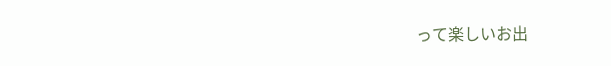って楽しいお出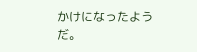かけになったようだ。